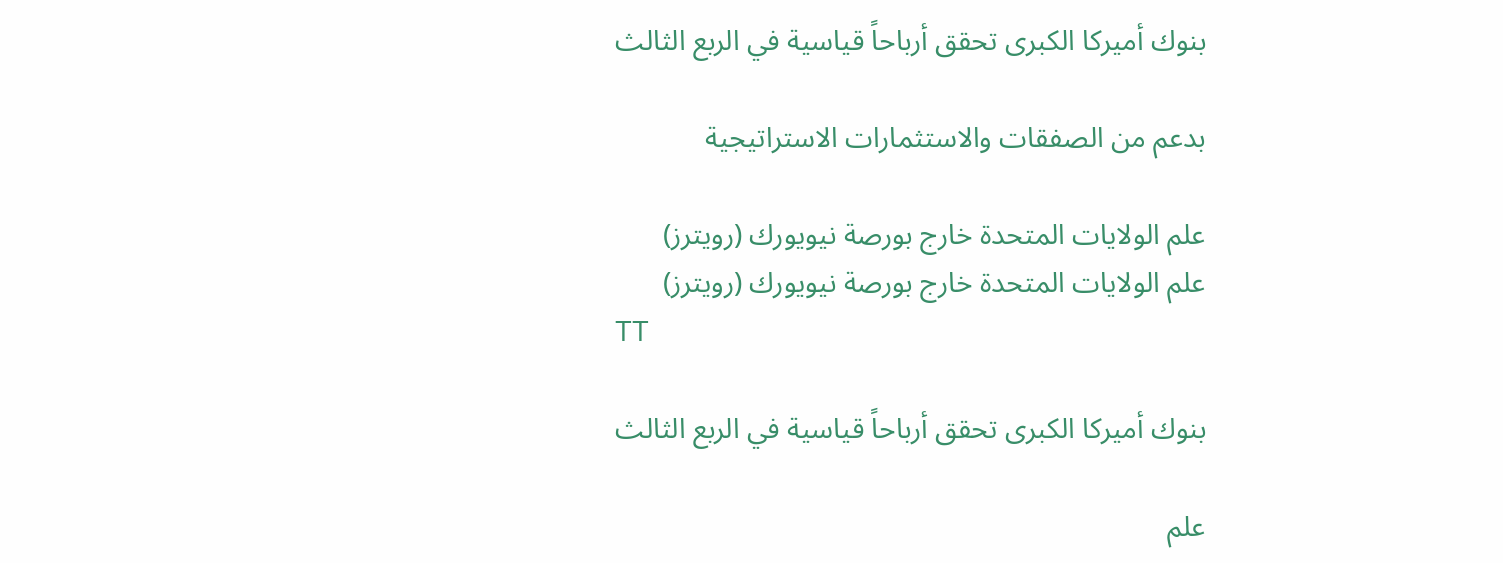بنوك أميركا الكبرى تحقق أرباحاً قياسية في الربع الثالث

بدعم من الصفقات والاستثمارات الاستراتيجية

علم الولايات المتحدة خارج بورصة نيويورك (رويترز)
علم الولايات المتحدة خارج بورصة نيويورك (رويترز)
TT

بنوك أميركا الكبرى تحقق أرباحاً قياسية في الربع الثالث

علم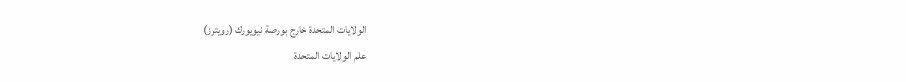الولايات المتحدة خارج بورصة نيويورك (رويترز)
علم الولايات المتحدة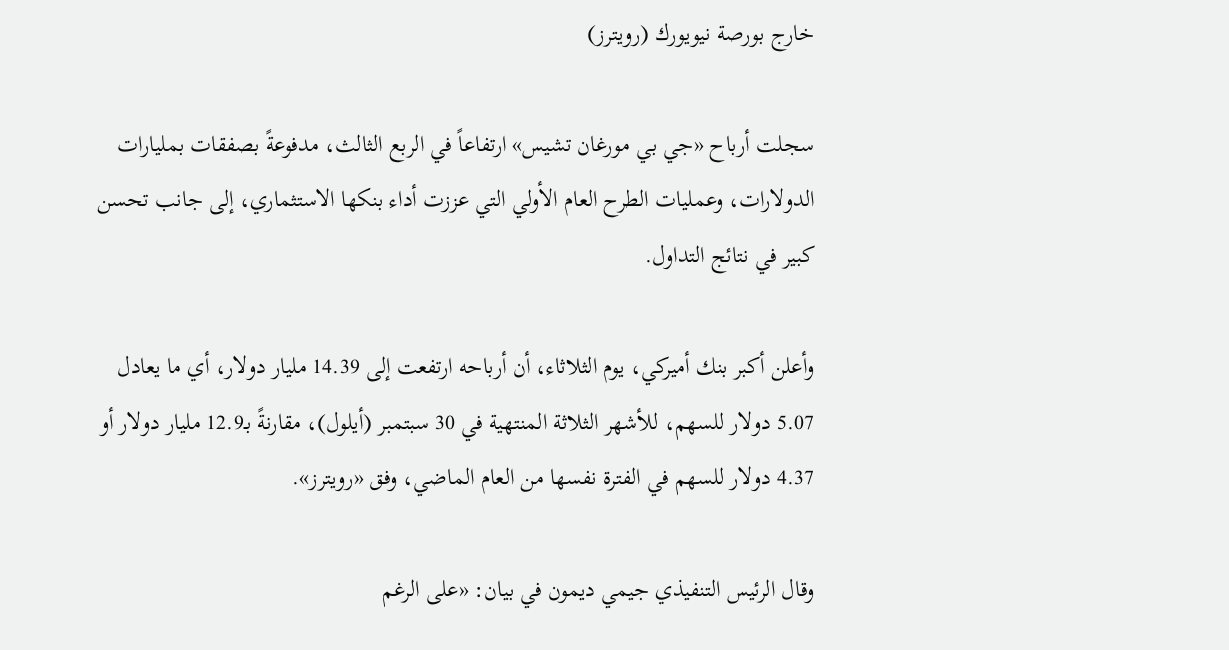خارج بورصة نيويورك (رويترز)

سجلت أرباح «جي بي مورغان تشيس» ارتفاعاً في الربع الثالث، مدفوعةً بصفقات بمليارات الدولارات، وعمليات الطرح العام الأولي التي عززت أداء بنكها الاستثماري، إلى جانب تحسن كبير في نتائج التداول.

وأعلن أكبر بنك أميركي، يوم الثلاثاء، أن أرباحه ارتفعت إلى 14.39 مليار دولار، أي ما يعادل 5.07 دولار للسهم، للأشهر الثلاثة المنتهية في 30 سبتمبر (أيلول)، مقارنةً بـ12.9 مليار دولار أو 4.37 دولار للسهم في الفترة نفسها من العام الماضي، وفق «رويترز».

وقال الرئيس التنفيذي جيمي ديمون في بيان: «على الرغم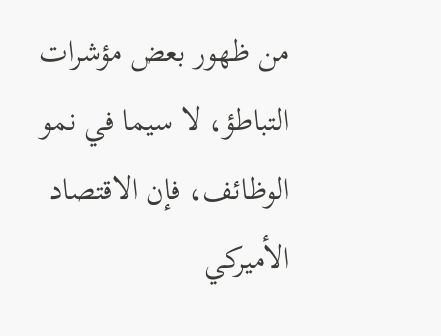من ظهور بعض مؤشرات التباطؤ، لا سيما في نمو الوظائف، فإن الاقتصاد الأميركي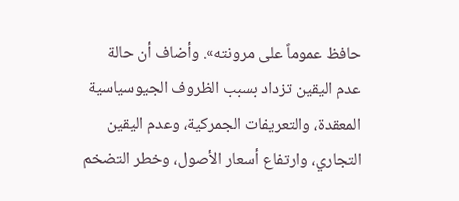حافظ عموماً على مرونته». وأضاف أن حالة عدم اليقين تزداد بسبب الظروف الجيوسياسية المعقدة، والتعريفات الجمركية، وعدم اليقين التجاري، وارتفاع أسعار الأصول، وخطر التضخم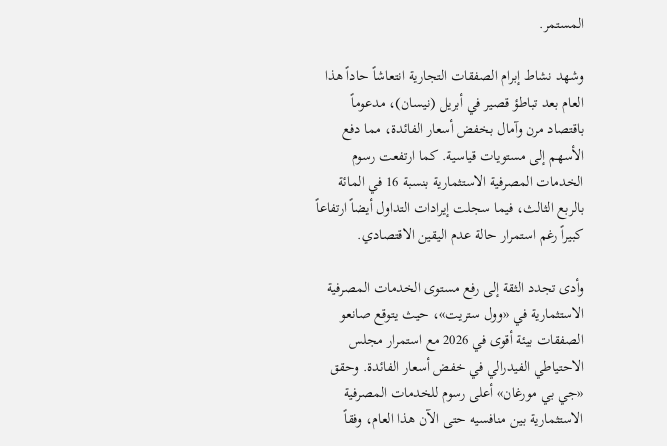المستمر.

وشهد نشاط إبرام الصفقات التجارية انتعاشاً حاداً هذا العام بعد تباطؤ قصير في أبريل (نيسان)، مدعوماً باقتصاد مرن وآمال بخفض أسعار الفائدة، مما دفع الأسهم إلى مستويات قياسية. كما ارتفعت رسوم الخدمات المصرفية الاستثمارية بنسبة 16 في المائة بالربع الثالث، فيما سجلت إيرادات التداول أيضاً ارتفاعاً كبيراً رغم استمرار حالة عدم اليقين الاقتصادي.

وأدى تجدد الثقة إلى رفع مستوى الخدمات المصرفية الاستثمارية في «وول ستريت»، حيث يتوقع صانعو الصفقات بيئة أقوى في 2026 مع استمرار مجلس الاحتياطي الفيدرالي في خفض أسعار الفائدة. وحقق «جي بي مورغان» أعلى رسوم للخدمات المصرفية الاستثمارية بين منافسيه حتى الآن هذا العام، وفقاً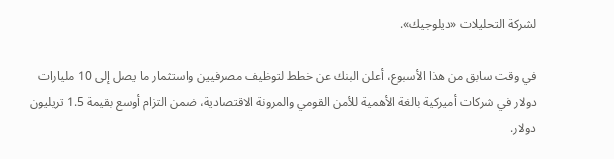لشركة التحليلات «ديلوجيك».

في وقت سابق من هذا الأسبوع، أعلن البنك عن خطط لتوظيف مصرفيين واستثمار ما يصل إلى 10 مليارات دولار في شركات أميركية بالغة الأهمية للأمن القومي والمرونة الاقتصادية، ضمن التزام أوسع بقيمة 1.5 تريليون دولار.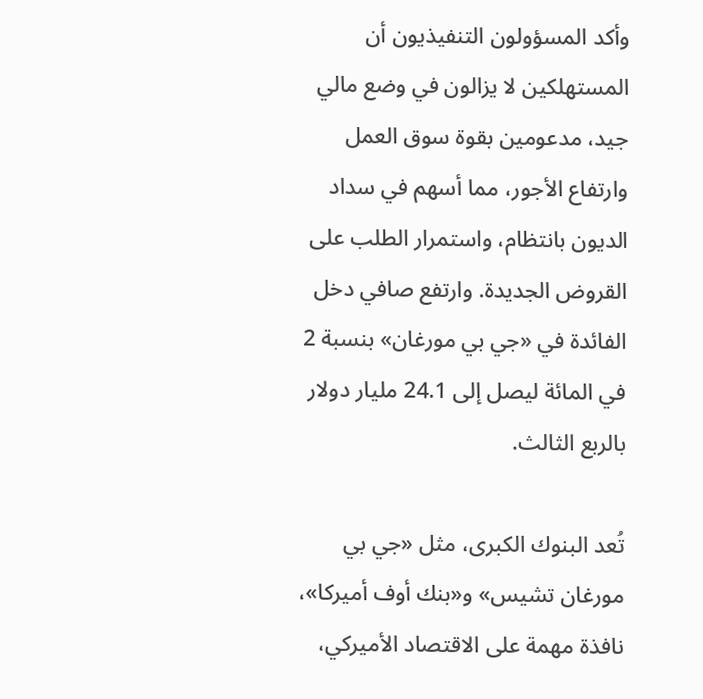وأكد المسؤولون التنفيذيون أن المستهلكين لا يزالون في وضع مالي جيد، مدعومين بقوة سوق العمل وارتفاع الأجور، مما أسهم في سداد الديون بانتظام، واستمرار الطلب على القروض الجديدة. وارتفع صافي دخل الفائدة في «جي بي مورغان» بنسبة 2 في المائة ليصل إلى 24.1 مليار دولار بالربع الثالث.

تُعد البنوك الكبرى، مثل «جي بي مورغان تشيس» و«بنك أوف أميركا»، نافذة مهمة على الاقتصاد الأميركي،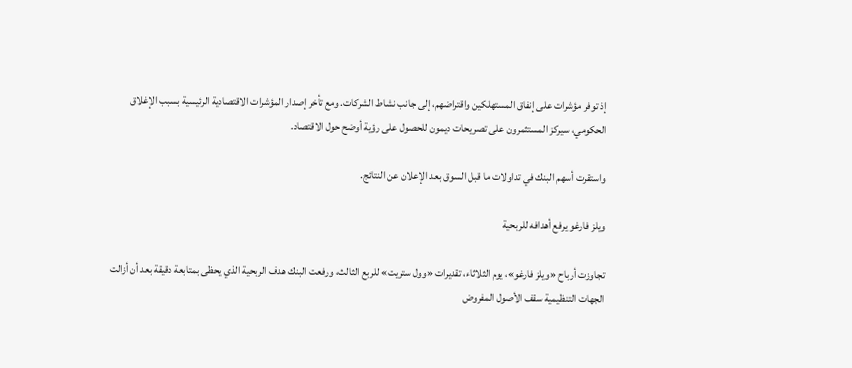إذ توفر مؤشرات على إنفاق المستهلكين واقتراضهم، إلى جانب نشاط الشركات. ومع تأخر إصدار المؤشرات الاقتصادية الرئيسية بسبب الإغلاق الحكومي، سيركز المستثمرون على تصريحات ديمون للحصول على رؤية أوضح حول الاقتصاد.

واستقرت أسهم البنك في تداولات ما قبل السوق بعد الإعلان عن النتائج.

ويلز فارغو يرفع أهدافه للربحية

تجاوزت أرباح «ويلز فارغو»، يوم الثلاثاء، تقديرات «وول ستريت» للربع الثالث، ورفعت البنك هدف الربحية الذي يحظى بمتابعة دقيقة بعد أن أزالت الجهات التنظيمية سقف الأصول المفروض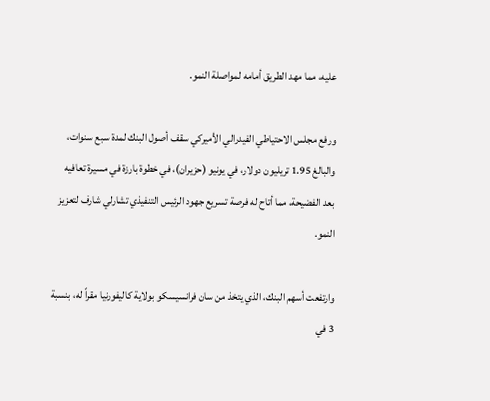عليه، مما مهد الطريق أمامه لمواصلة النمو.

ورفع مجلس الاحتياطي الفيدرالي الأميركي سقف أصول البنك لمدة سبع سنوات، والبالغ 1.95 تريليون دولار، في يونيو (حزيران)، في خطوة بارزة في مسيرة تعافيه بعد الفضيحة، مما أتاح له فرصة تسريع جهود الرئيس التنفيذي تشارلي شارف لتعزيز النمو.

وارتفعت أسهم البنك، الذي يتخذ من سان فرانسيسكو بولاية كاليفورنيا مقراً له، بنسبة 3 في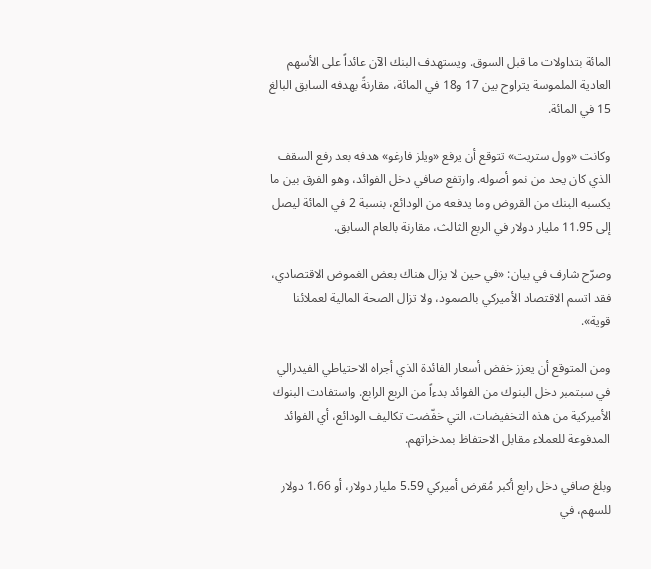المائة بتداولات ما قبل السوق. ويستهدف البنك الآن عائداً على الأسهم العادية الملموسة يتراوح بين 17 و18 في المائة، مقارنةً بهدفه السابق البالغ 15 في المائة.

وكانت «وول ستريت» تتوقع أن يرفع «ويلز فارغو» هدفه بعد رفع السقف الذي كان يحد من نمو أصوله. وارتفع صافي دخل الفوائد، وهو الفرق بين ما يكسبه البنك من القروض وما يدفعه من الودائع، بنسبة 2 في المائة ليصل إلى 11.95 مليار دولار في الربع الثالث، مقارنة بالعام السابق.

وصرّح شارف في بيان: «في حين لا يزال هناك بعض الغموض الاقتصادي، فقد اتسم الاقتصاد الأميركي بالصمود، ولا تزال الصحة المالية لعملائنا قوية».

ومن المتوقع أن يعزز خفض أسعار الفائدة الذي أجراه الاحتياطي الفيدرالي في سبتمبر دخل البنوك من الفوائد بدءاً من الربع الرابع. واستفادت البنوك الأميركية من هذه التخفيضات، التي خفّضت تكاليف الودائع، أي الفوائد المدفوعة للعملاء مقابل الاحتفاظ بمدخراتهم.

وبلغ صافي دخل رابع أكبر مُقرض أميركي 5.59 مليار دولار، أو 1.66 دولار للسهم، في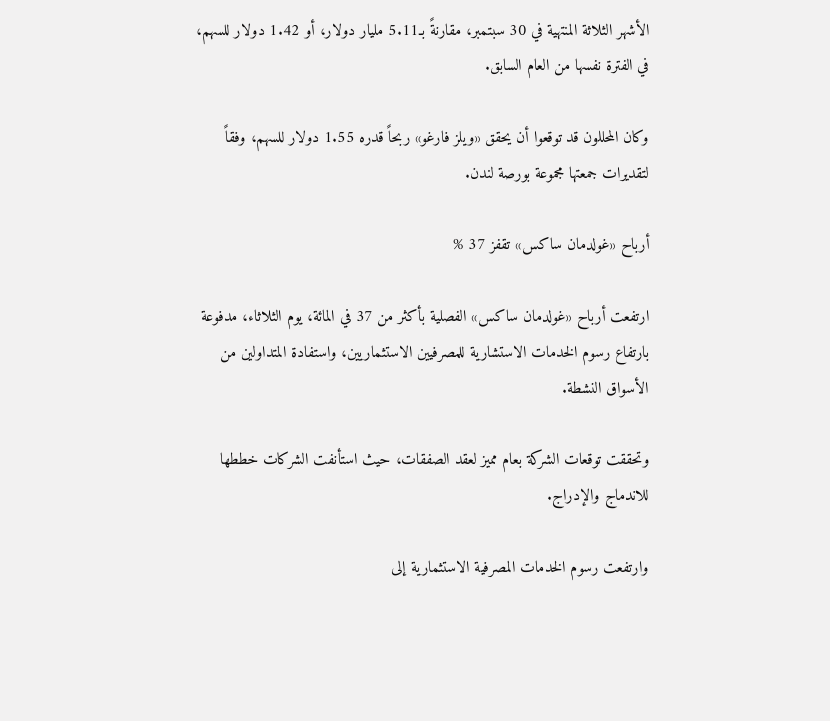الأشهر الثلاثة المنتهية في 30 سبتمبر، مقارنةً بـ5.11 مليار دولار، أو 1.42 دولار للسهم، في الفترة نفسها من العام السابق.

وكان المحللون قد توقعوا أن يحقق «ويلز فارغو» ربحاً قدره 1.55 دولار للسهم، وفقاً لتقديرات جمعتها مجموعة بورصة لندن.

أرباح «غولدمان ساكس» تقفز 37 %

ارتفعت أرباح «غولدمان ساكس» الفصلية بأكثر من 37 في المائة، يوم الثلاثاء، مدفوعة بارتفاع رسوم الخدمات الاستشارية للمصرفيين الاستثماريين، واستفادة المتداولين من الأسواق النشطة.

وتحققت توقعات الشركة بعام مميز لعقد الصفقات، حيث استأنفت الشركات خططها للاندماج والإدراج.

وارتفعت رسوم الخدمات المصرفية الاستثمارية إلى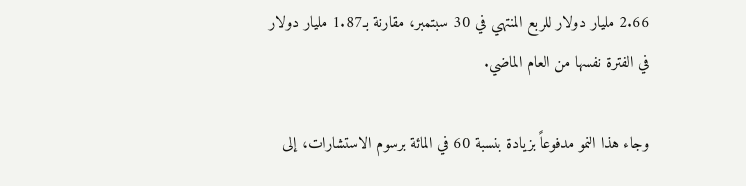2.66 مليار دولار للربع المنتهي في 30 سبتمبر، مقارنة بـ1.87 مليار دولار في الفترة نفسها من العام الماضي.

وجاء هذا النمو مدفوعاً بزيادة بنسبة 60 في المائة برسوم الاستشارات، إلى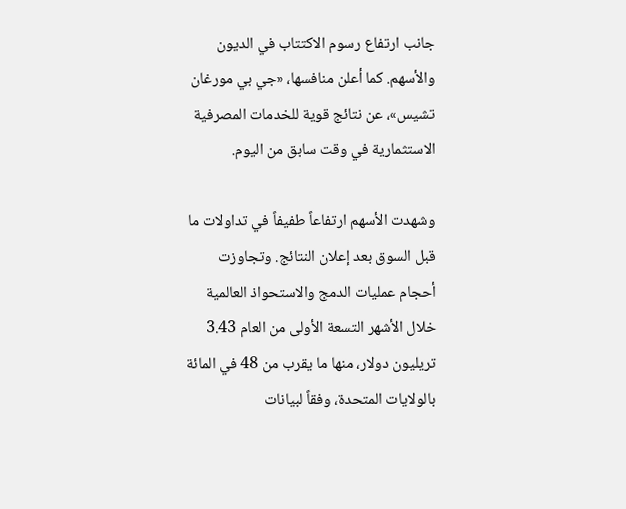جانب ارتفاع رسوم الاكتتاب في الديون والأسهم. كما أعلن منافسها، «جي بي مورغان تشيس»، عن نتائج قوية للخدمات المصرفية الاستثمارية في وقت سابق من اليوم.

وشهدت الأسهم ارتفاعاً طفيفاً في تداولات ما قبل السوق بعد إعلان النتائج. وتجاوزت أحجام عمليات الدمج والاستحواذ العالمية خلال الأشهر التسعة الأولى من العام 3.43 تريليون دولار، منها ما يقرب من 48 في المائة بالولايات المتحدة، وفقاً لبيانات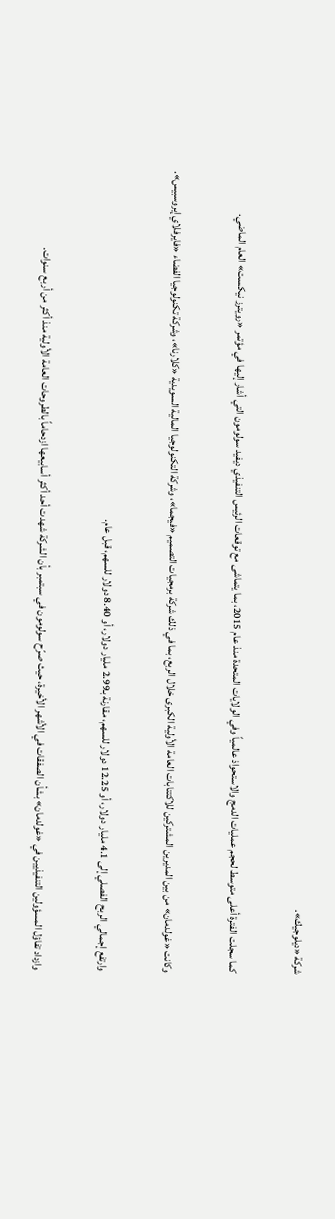شركة «ديلوجيك».

كما سجلت الفترة أعلى متوسط لحجم عمليات الدمج والاستحواذ عالمياً وفي الولايات المتحدة منذ عام 2015، بما يتماشى مع توقعات الرئيس التنفيذي ديفيد سولومون التي أشار إليها في مؤتمر «رويترز نيكست» العام الماضي.

وكانت «غولدمان» من بين المديرين المشتركين للاكتتابات العامة الأولية الكبرى خلال الربع، بما في ذلك شركة برمجيات التصميم «فيجما»، وشركة التكنولوجيا المالية السويدية «كلارنا»، وشركة تكنولوجيا الفضاء «فايرفلاي إيروسبيس».

وارتفع إجمالي الربح الفصلي إلى 4.1 مليار دولار، أو 12.25 دولار للسهم، مقارنة بـ2.99 مليار دولار، أو 8.40 دولار للسهم، قبل عام.

وازداد تفاؤل المسؤولين التنفيذيين في «غولدمان» بشأن الصفقات في الأشهر الأخيرة، حيث صرّح سولومون في سبتمبر بأن الشركة شهدت أحد أكثر أسابيعها ازدحاماً بالطروحات العامة الأولية منذ أكثر من أربع سنوات.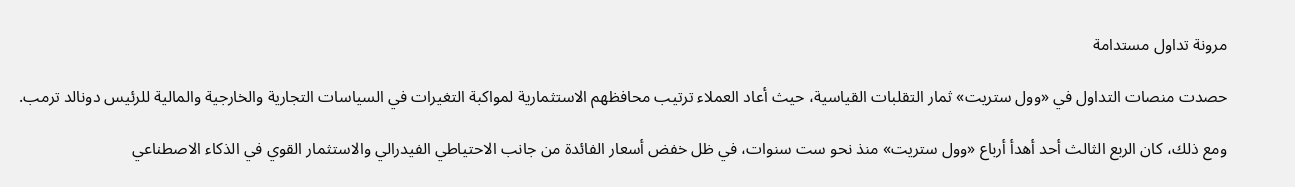مرونة تداول مستدامة

حصدت منصات التداول في «وول ستريت» ثمار التقلبات القياسية، حيث أعاد العملاء ترتيب محافظهم الاستثمارية لمواكبة التغيرات في السياسات التجارية والخارجية والمالية للرئيس دونالد ترمب.

ومع ذلك، كان الربع الثالث أحد أهدأ أرباع «وول ستريت» منذ نحو ست سنوات، في ظل خفض أسعار الفائدة من جانب الاحتياطي الفيدرالي والاستثمار القوي في الذكاء الاصطناعي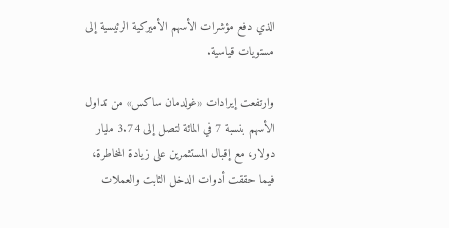الذي دفع مؤشرات الأسهم الأميركية الرئيسية إلى مستويات قياسية.

وارتفعت إيرادات «غولدمان ساكس» من تداول الأسهم بنسبة 7 في المائة لتصل إلى 3.74 مليار دولار، مع إقبال المستثمرين على زيادة المخاطرة، فيما حققت أدوات الدخل الثابت والعملات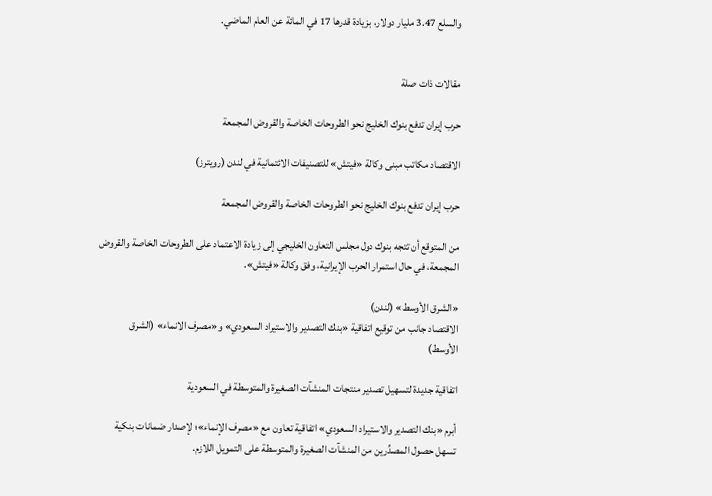والسلع 3.47 مليار دولار، بزيادة قدرها 17 في المائة عن العام الماضي.


مقالات ذات صلة

حرب إيران تدفع بنوك الخليج نحو الطروحات الخاصة والقروض المجمعة

الاقتصاد مكاتب مبنى وكالة «فيتش» للتصنيفات الائتمانية في لندن (رويترز)

حرب إيران تدفع بنوك الخليج نحو الطروحات الخاصة والقروض المجمعة

من المتوقع أن تتجه بنوك دول مجلس التعاون الخليجي إلى زيادة الاعتماد على الطروحات الخاصة والقروض المجمعة، في حال استمرار الحرب الإيرانية، وفق وكالة «فيتش».

«الشرق الأوسط» (لندن)
الاقتصاد جانب من توقيع اتفاقية «بنك التصدير والاستيراد السعودي» و«مصرف الانماء» (الشرق الأوسط)

اتفاقية جديدة لتسهيل تصدير منتجات المنشآت الصغيرة والمتوسطة في السعودية

أبرم «بنك التصدير والاستيراد السعودي» اتفاقية تعاون مع «مصرف الإنماء»؛ لإصدار ضمانات بنكية تسهل حصول المصدِّرين من المنشآت الصغيرة والمتوسطة على التمويل اللازم.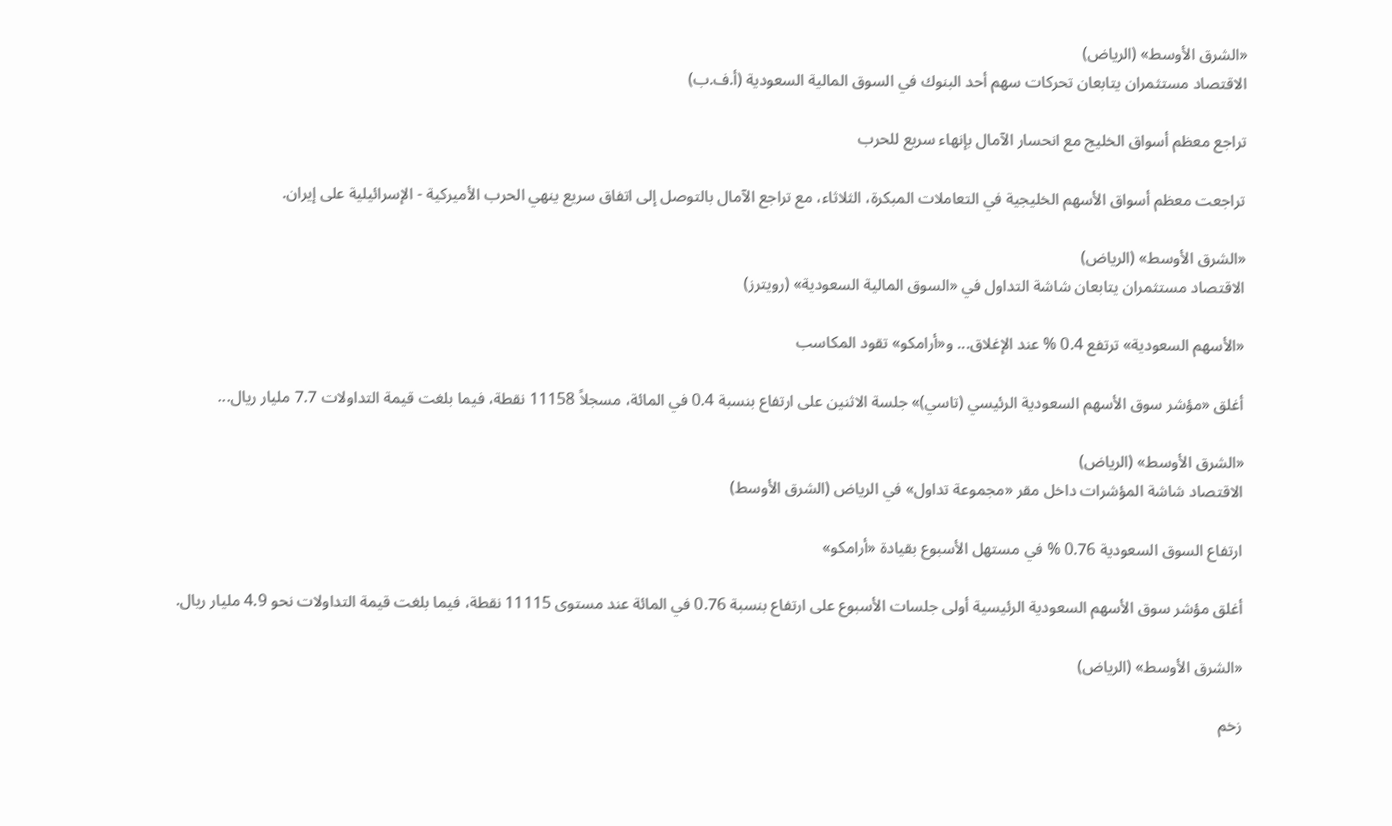«الشرق الأوسط» (الرياض)
الاقتصاد مستثمران يتابعان تحركات سهم أحد البنوك في السوق المالية السعودية (أ.ف.ب)

تراجع معظم أسواق الخليج مع انحسار الآمال بإنهاء سريع للحرب

تراجعت معظم أسواق الأسهم الخليجية في التعاملات المبكرة، الثلاثاء، مع تراجع الآمال بالتوصل إلى اتفاق سريع ينهي الحرب الأميركية - الإسرائيلية على إيران.

«الشرق الأوسط» (الرياض)
الاقتصاد مستثمران يتابعان شاشة التداول في «السوق المالية السعودية» (رويترز)

«الأسهم السعودية» ترتفع 0.4 % عند الإغلاق... و«أرامكو» تقود المكاسب

أغلق «مؤشر سوق الأسهم السعودية الرئيسي (تاسي)» جلسة الاثنين على ارتفاع بنسبة 0.4 في المائة، مسجلاً 11158 نقطة، فيما بلغت قيمة التداولات 7.7 مليار ريال...

«الشرق الأوسط» (الرياض)
الاقتصاد شاشة المؤشرات داخل مقر «مجموعة تداول» في الرياض (الشرق الأوسط)

ارتفاع السوق السعودية 0.76 % في مستهل الأسبوع بقيادة «أرامكو»

أغلق مؤشر سوق الأسهم السعودية الرئيسية أولى جلسات الأسبوع على ارتفاع بنسبة 0.76 في المائة عند مستوى 11115 نقطة، فيما بلغت قيمة التداولات نحو 4.9 مليار ريال.

«الشرق الأوسط» (الرياض)

زخم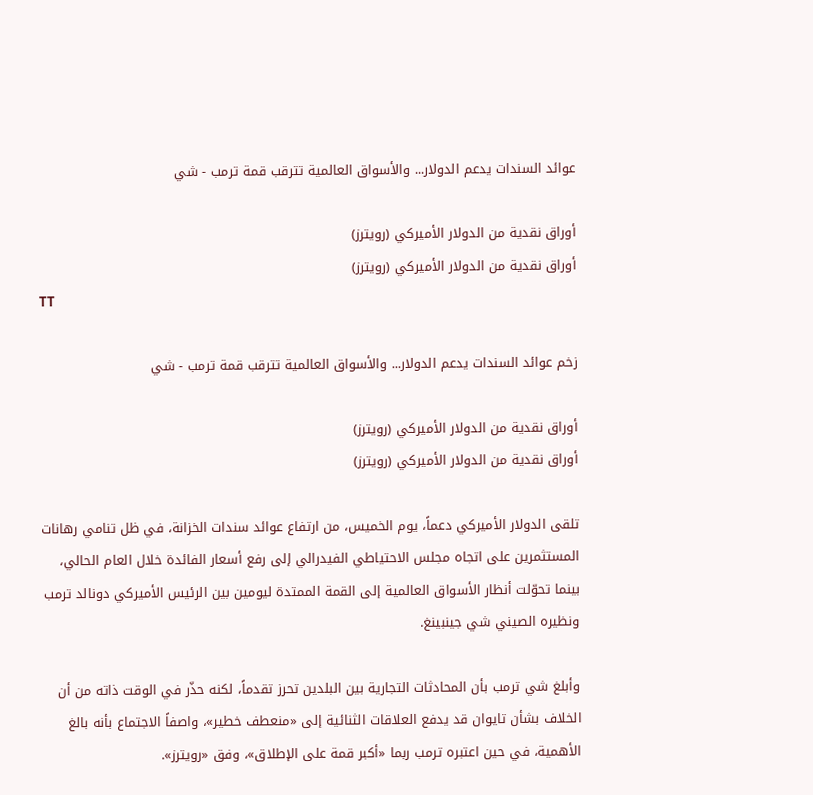عوائد السندات يدعم الدولار... والأسواق العالمية تترقب قمة ترمب - شي

أوراق نقدية من الدولار الأميركي (رويترز)
أوراق نقدية من الدولار الأميركي (رويترز)
TT

زخم عوائد السندات يدعم الدولار... والأسواق العالمية تترقب قمة ترمب - شي

أوراق نقدية من الدولار الأميركي (رويترز)
أوراق نقدية من الدولار الأميركي (رويترز)

تلقى الدولار الأميركي دعماً، يوم الخميس، من ارتفاع عوائد سندات الخزانة، في ظل تنامي رهانات المستثمرين على اتجاه مجلس الاحتياطي الفيدرالي إلى رفع أسعار الفائدة خلال العام الحالي، بينما تحوّلت أنظار الأسواق العالمية إلى القمة الممتدة ليومين بين الرئيس الأميركي دونالد ترمب ونظيره الصيني شي جينبينغ.

وأبلغ شي ترمب بأن المحادثات التجارية بين البلدين تحرز تقدماً، لكنه حذّر في الوقت ذاته من أن الخلاف بشأن تايوان قد يدفع العلاقات الثنائية إلى «منعطف خطير»، واصفاً الاجتماع بأنه بالغ الأهمية، في حين اعتبره ترمب ربما «أكبر قمة على الإطلاق»، وفق «رويترز».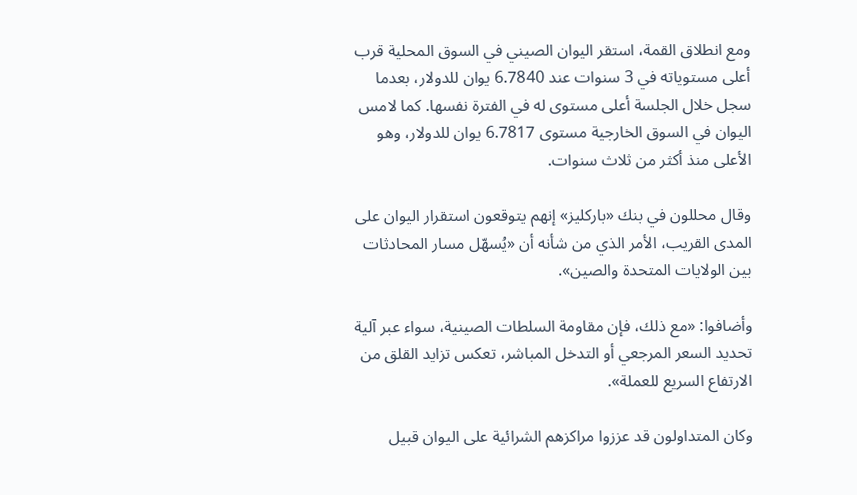ومع انطلاق القمة، استقر اليوان الصيني في السوق المحلية قرب أعلى مستوياته في 3 سنوات عند 6.7840 يوان للدولار، بعدما سجل خلال الجلسة أعلى مستوى له في الفترة نفسها. كما لامس اليوان في السوق الخارجية مستوى 6.7817 يوان للدولار، وهو الأعلى منذ أكثر من ثلاث سنوات.

وقال محللون في بنك «باركليز» إنهم يتوقعون استقرار اليوان على المدى القريب، الأمر الذي من شأنه أن «يُسهّل مسار المحادثات بين الولايات المتحدة والصين».

وأضافوا: «مع ذلك، فإن مقاومة السلطات الصينية، سواء عبر آلية تحديد السعر المرجعي أو التدخل المباشر، تعكس تزايد القلق من الارتفاع السريع للعملة».

وكان المتداولون قد عززوا مراكزهم الشرائية على اليوان قبيل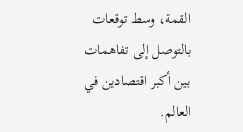القمة، وسط توقعات بالتوصل إلى تفاهمات بين أكبر اقتصادين في العالم.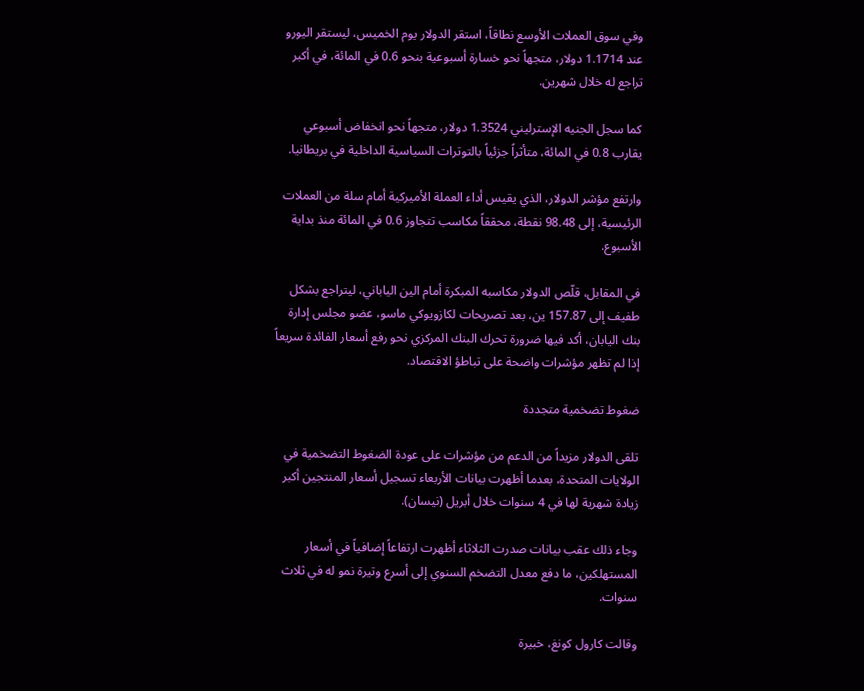وفي سوق العملات الأوسع نطاقاً، استقر الدولار يوم الخميس، ليستقر اليورو عند 1.1714 دولار، متجهاً نحو خسارة أسبوعية بنحو 0.6 في المائة، في أكبر تراجع له خلال شهرين.

كما سجل الجنيه الإسترليني 1.3524 دولار، متجهاً نحو انخفاض أسبوعي يقارب 0.8 في المائة، متأثراً جزئياً بالتوترات السياسية الداخلية في بريطانيا.

وارتفع مؤشر الدولار، الذي يقيس أداء العملة الأميركية أمام سلة من العملات الرئيسية، إلى 98.48 نقطة، محققاً مكاسب تتجاوز 0.6 في المائة منذ بداية الأسبوع.

في المقابل، قلّص الدولار مكاسبه المبكرة أمام الين الياباني، ليتراجع بشكل طفيف إلى 157.87 ين، بعد تصريحات لكازويوكي ماسو، عضو مجلس إدارة بنك اليابان، أكد فيها ضرورة تحرك البنك المركزي نحو رفع أسعار الفائدة سريعاً إذا لم تظهر مؤشرات واضحة على تباطؤ الاقتصاد.

ضغوط تضخمية متجددة

تلقى الدولار مزيداً من الدعم من مؤشرات على عودة الضغوط التضخمية في الولايات المتحدة، بعدما أظهرت بيانات الأربعاء تسجيل أسعار المنتجين أكبر زيادة شهرية لها في 4 سنوات خلال أبريل (نيسان).

وجاء ذلك عقب بيانات صدرت الثلاثاء أظهرت ارتفاعاً إضافياً في أسعار المستهلكين، ما دفع معدل التضخم السنوي إلى أسرع وتيرة نمو له في ثلاث سنوات.

وقالت كارول كونغ، خبيرة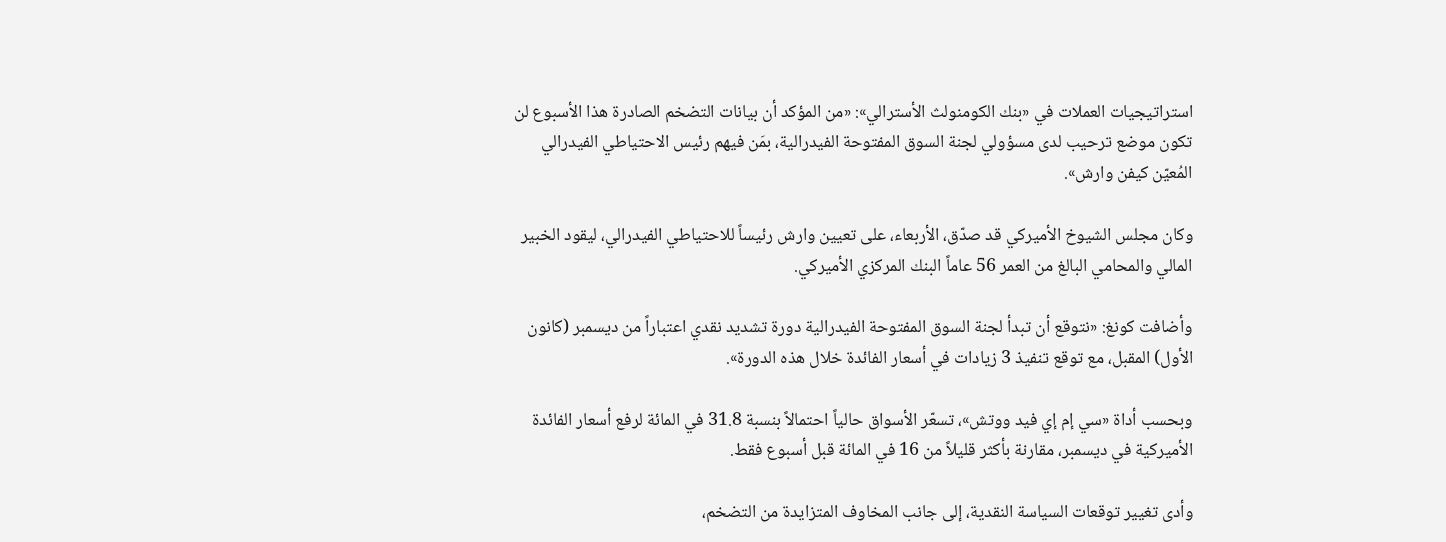استراتيجيات العملات في «بنك الكومنولث الأسترالي»: «من المؤكد أن بيانات التضخم الصادرة هذا الأسبوع لن تكون موضع ترحيب لدى مسؤولي لجنة السوق المفتوحة الفيدرالية، بمَن فيهم رئيس الاحتياطي الفيدرالي المُعيّن كيفن وارش».

وكان مجلس الشيوخ الأميركي قد صدّق، الأربعاء، على تعيين وارش رئيساً للاحتياطي الفيدرالي، ليقود الخبير المالي والمحامي البالغ من العمر 56 عاماً البنك المركزي الأميركي.

وأضافت كونغ: «نتوقع أن تبدأ لجنة السوق المفتوحة الفيدرالية دورة تشديد نقدي اعتباراً من ديسمبر (كانون الأول) المقبل، مع توقع تنفيذ 3 زيادات في أسعار الفائدة خلال هذه الدورة».

وبحسب أداة «سي إم إي فيد ووتش»، تسعّر الأسواق حالياً احتمالاً بنسبة 31.8 في المائة لرفع أسعار الفائدة الأميركية في ديسمبر، مقارنة بأكثر قليلاً من 16 في المائة قبل أسبوع فقط.

وأدى تغيير توقعات السياسة النقدية، إلى جانب المخاوف المتزايدة من التضخم،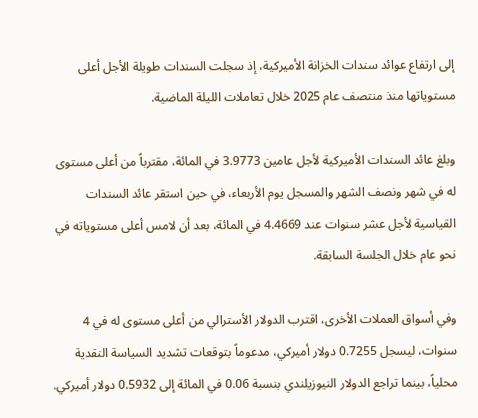إلى ارتفاع عوائد سندات الخزانة الأميركية، إذ سجلت السندات طويلة الأجل أعلى مستوياتها منذ منتصف عام 2025 خلال تعاملات الليلة الماضية.

وبلغ عائد السندات الأميركية لأجل عامين 3.9773 في المائة، مقترباً من أعلى مستوى له في شهر ونصف الشهر والمسجل يوم الأربعاء، في حين استقر عائد السندات القياسية لأجل عشر سنوات عند 4.4669 في المائة، بعد أن لامس أعلى مستوياته في نحو عام خلال الجلسة السابقة.

وفي أسواق العملات الأخرى، اقترب الدولار الأسترالي من أعلى مستوى له في 4 سنوات، ليسجل 0.7255 دولار أميركي، مدعوماً بتوقعات تشديد السياسة النقدية محلياً، بينما تراجع الدولار النيوزيلندي بنسبة 0.06 في المائة إلى 0.5932 دولار أميركي.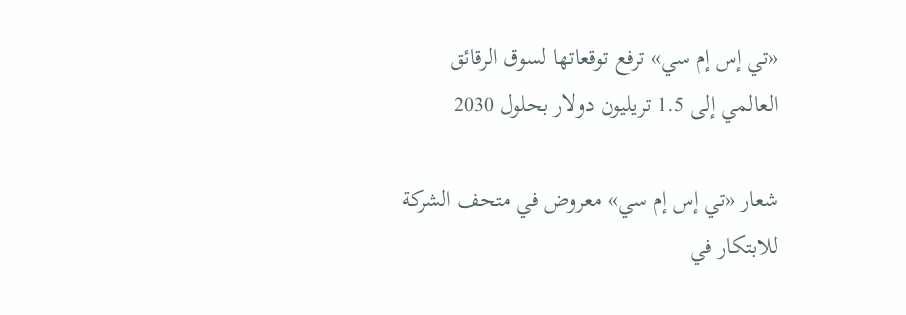«تي إس إم سي» ترفع توقعاتها لسوق الرقائق العالمي إلى 1.5 تريليون دولار بحلول 2030

شعار «تي إس إم سي» معروض في متحف الشركة للابتكار في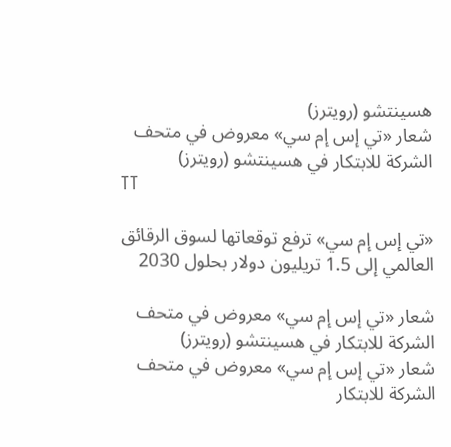هسينتشو (رويترز)
شعار «تي إس إم سي» معروض في متحف الشركة للابتكار في هسينتشو (رويترز)
TT

«تي إس إم سي» ترفع توقعاتها لسوق الرقائق العالمي إلى 1.5 تريليون دولار بحلول 2030

شعار «تي إس إم سي» معروض في متحف الشركة للابتكار في هسينتشو (رويترز)
شعار «تي إس إم سي» معروض في متحف الشركة للابتكار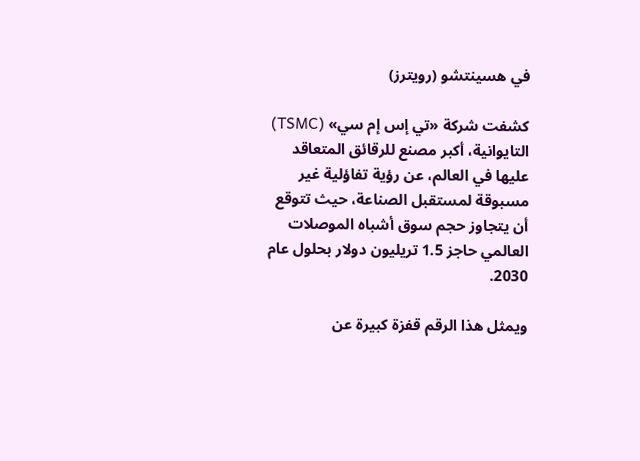في هسينتشو (رويترز)

كشفت شركة «تي إس إم سي» (TSMC) التايوانية، أكبر مصنع للرقائق المتعاقد عليها في العالم، عن رؤية تفاؤلية غير مسبوقة لمستقبل الصناعة، حيث تتوقع أن يتجاوز حجم سوق أشباه الموصلات العالمي حاجز 1.5 تريليون دولار بحلول عام 2030.

ويمثل هذا الرقم قفزة كبيرة عن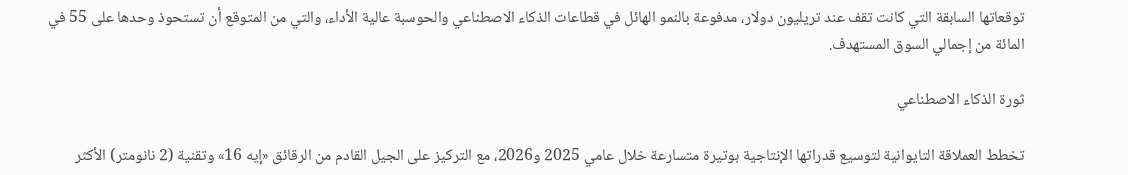توقعاتها السابقة التي كانت تقف عند تريليون دولار، مدفوعة بالنمو الهائل في قطاعات الذكاء الاصطناعي والحوسبة عالية الأداء، والتي من المتوقع أن تستحوذ وحدها على 55 في المائة من إجمالي السوق المستهدف.

ثورة الذكاء الاصطناعي

تخطط العملاقة التايوانية لتوسيع قدراتها الإنتاجية بوتيرة متسارعة خلال عامي 2025 و2026، مع التركيز على الجيل القادم من الرقائق «إيه 16» وتقنية (2 نانومتر) الأكثر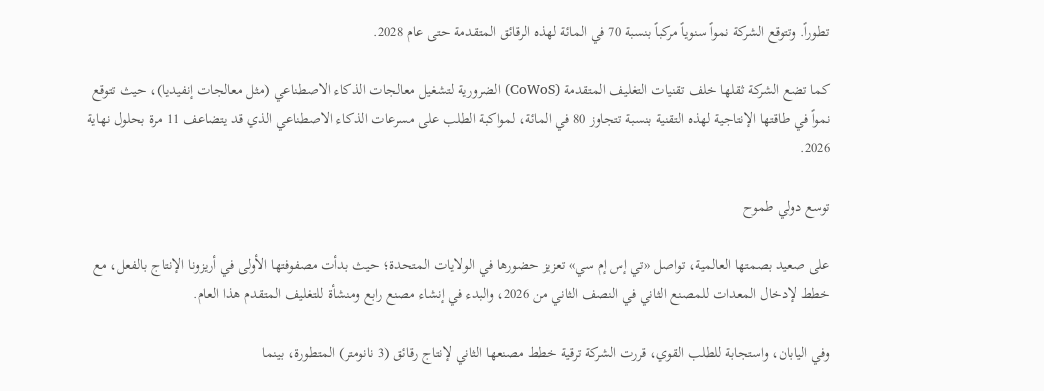تطوراً. وتتوقع الشركة نمواً سنوياً مركباً بنسبة 70 في المائة لهذه الرقائق المتقدمة حتى عام 2028.

كما تضع الشركة ثقلها خلف تقنيات التغليف المتقدمة (CoWoS) الضرورية لتشغيل معالجات الذكاء الاصطناعي (مثل معالجات إنفيديا)، حيث تتوقع نمواً في طاقتها الإنتاجية لهذه التقنية بنسبة تتجاوز 80 في المائة، لمواكبة الطلب على مسرعات الذكاء الاصطناعي الذي قد يتضاعف 11 مرة بحلول نهاية 2026.

توسع دولي طموح

على صعيد بصمتها العالمية، تواصل «تي إس إم سي» تعزيز حضورها في الولايات المتحدة؛ حيث بدأت مصفوفتها الأولى في أريزونا الإنتاج بالفعل، مع خطط لإدخال المعدات للمصنع الثاني في النصف الثاني من 2026، والبدء في إنشاء مصنع رابع ومنشأة للتغليف المتقدم هذا العام.

وفي اليابان، واستجابة للطلب القوي، قررت الشركة ترقية خطط مصنعها الثاني لإنتاج رقائق (3 نانومتر) المتطورة، بينما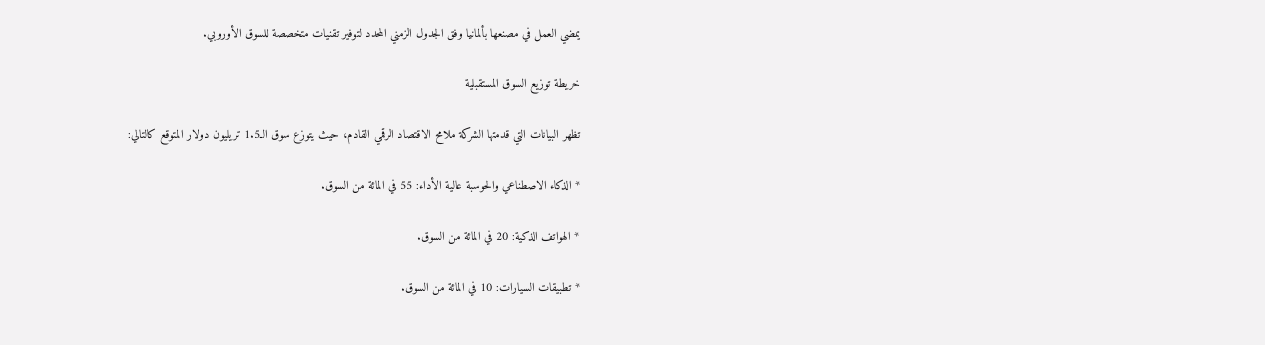يمضي العمل في مصنعها بألمانيا وفق الجدول الزمني المحدد لتوفير تقنيات متخصصة للسوق الأوروبي.

خريطة توزيع السوق المستقبلية

تظهر البيانات التي قدمتها الشركة ملامح الاقتصاد الرقمي القادم، حيث يتوزع سوق الـ1.5 تريليون دولار المتوقع كالتالي:

* الذكاء الاصطناعي والحوسبة عالية الأداء: 55 في المائة من السوق.

* الهواتف الذكية: 20 في المائة من السوق.

* تطبيقات السيارات: 10 في المائة من السوق.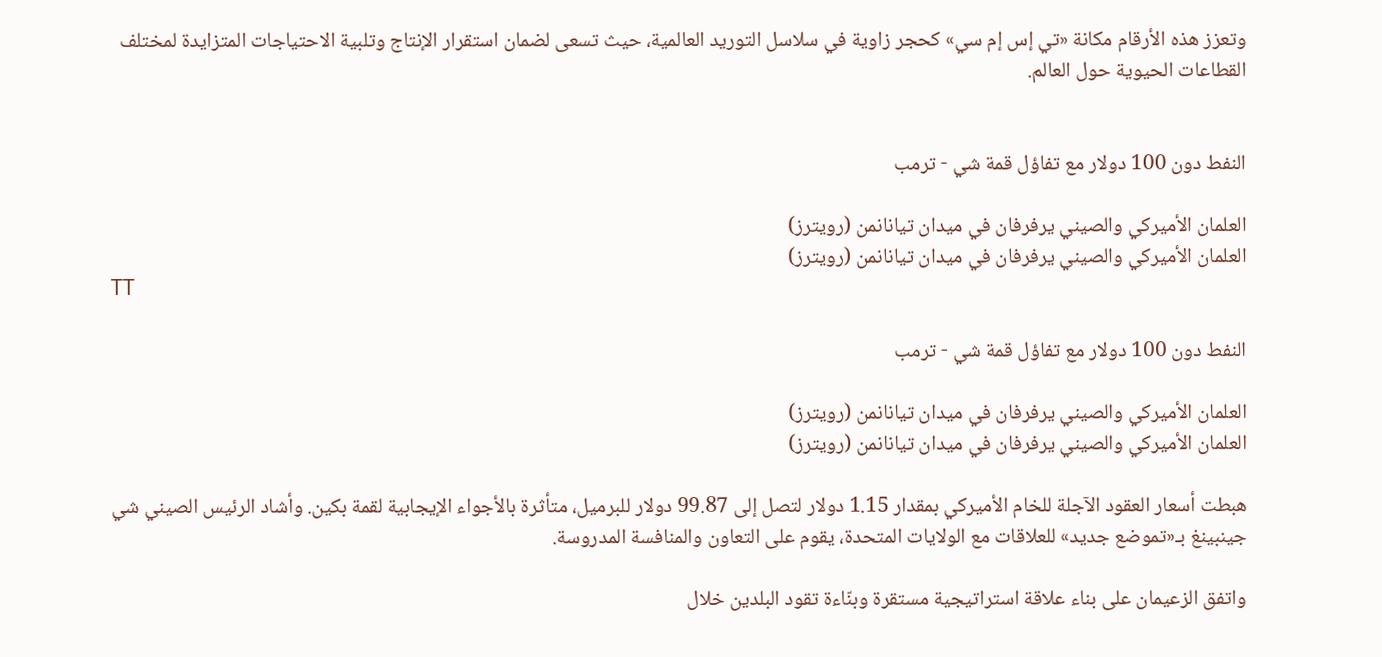وتعزز هذه الأرقام مكانة «تي إس إم سي» كحجر زاوية في سلاسل التوريد العالمية، حيث تسعى لضمان استقرار الإنتاج وتلبية الاحتياجات المتزايدة لمختلف القطاعات الحيوية حول العالم.


النفط دون 100 دولار مع تفاؤل قمة شي - ترمب

العلمان الأميركي والصيني يرفرفان في ميدان تيانانمن (رويترز)
العلمان الأميركي والصيني يرفرفان في ميدان تيانانمن (رويترز)
TT

النفط دون 100 دولار مع تفاؤل قمة شي - ترمب

العلمان الأميركي والصيني يرفرفان في ميدان تيانانمن (رويترز)
العلمان الأميركي والصيني يرفرفان في ميدان تيانانمن (رويترز)

هبطت أسعار العقود الآجلة للخام الأميركي بمقدار 1.15 دولار لتصل إلى 99.87 دولار للبرميل، متأثرة بالأجواء الإيجابية لقمة بكين. وأشاد الرئيس الصيني شي جينبينغ بـ«تموضع جديد» للعلاقات مع الولايات المتحدة، يقوم على التعاون والمنافسة المدروسة.

واتفق الزعيمان على بناء علاقة استراتيجية مستقرة وبنّاءة تقود البلدين خلال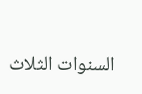السنوات الثلاث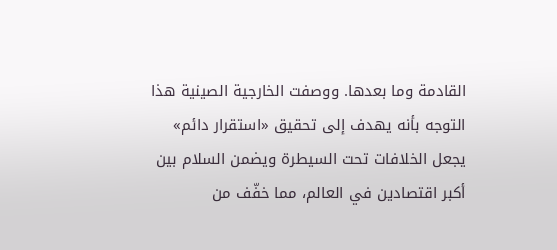القادمة وما بعدها. ووصفت الخارجية الصينية هذا التوجه بأنه يهدف إلى تحقيق «استقرار دائم» يجعل الخلافات تحت السيطرة ويضمن السلام بين أكبر اقتصادين في العالم، مما خفّف من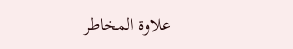علاوة المخاطر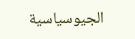الجيوسياسية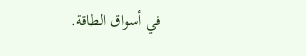في أسواق الطاقة.